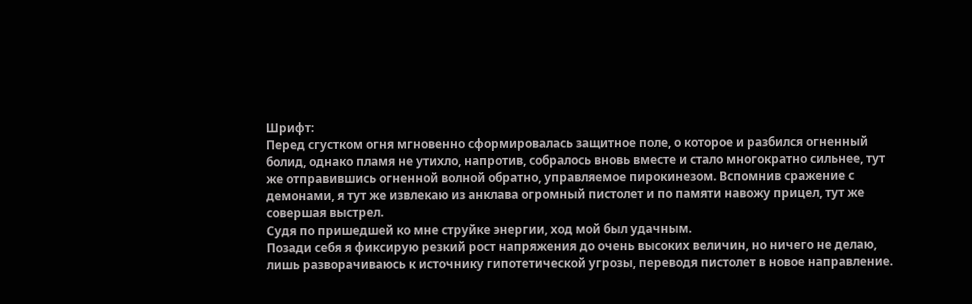Шрифт:
Перед сгустком огня мгновенно сформировалась защитное поле, о которое и разбился огненный болид, однако пламя не утихло, напротив, собралось вновь вместе и стало многократно сильнее, тут же отправившись огненной волной обратно, управляемое пирокинезом. Вспомнив сражение с демонами, я тут же извлекаю из анклава огромный пистолет и по памяти навожу прицел, тут же совершая выстрел.
Судя по пришедшей ко мне струйке энергии, ход мой был удачным.
Позади себя я фиксирую резкий рост напряжения до очень высоких величин, но ничего не делаю, лишь разворачиваюсь к источнику гипотетической угрозы, переводя пистолет в новое направление.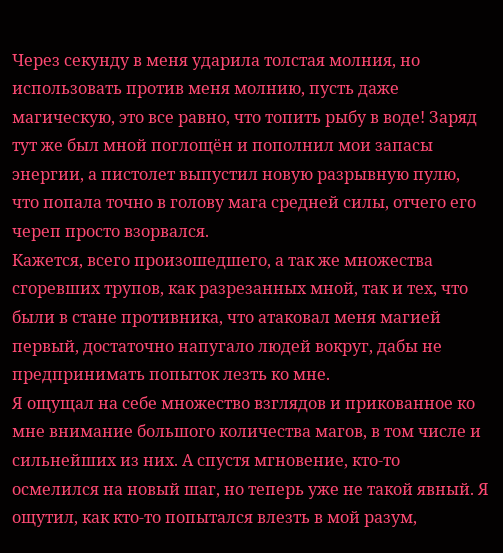Через секунду в меня ударила толстая молния, но использовать против меня молнию, пусть даже магическую, это все равно, что топить рыбу в воде! Заряд тут же был мной поглощён и пополнил мои запасы энергии, а пистолет выпустил новую разрывную пулю, что попала точно в голову мага средней силы, отчего его череп просто взорвался.
Кажется, всего произошедшего, а так же множества сгоревших трупов, как разрезанных мной, так и тех, что были в стане противника, что атаковал меня магией первый, достаточно напугало людей вокруг, дабы не предпринимать попыток лезть ко мне.
Я ощущал на себе множество взглядов и прикованное ко мне внимание большого количества магов, в том числе и сильнейших из них. А спустя мгновение, кто-то осмелился на новый шаг, но теперь уже не такой явный. Я ощутил, как кто-то попытался влезть в мой разум,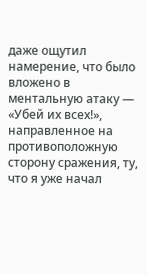даже ощутил намерение, что было вложено в ментальную атаку — «Убей их всех!», направленное на противоположную сторону сражения, ту, что я уже начал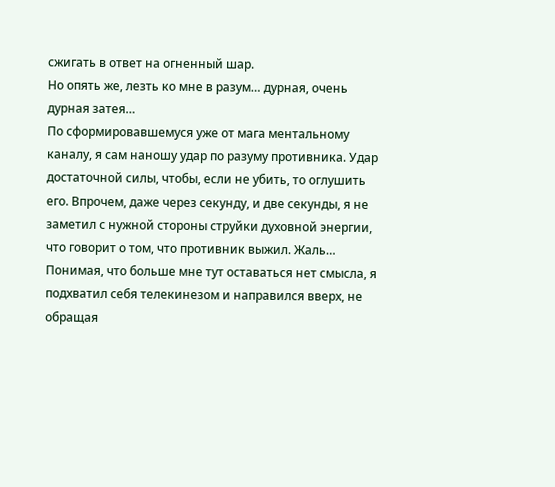сжигать в ответ на огненный шар.
Но опять же, лезть ко мне в разум… дурная, очень дурная затея…
По сформировавшемуся уже от мага ментальному каналу, я сам наношу удар по разуму противника. Удар достаточной силы, чтобы, если не убить, то оглушить его. Впрочем, даже через секунду, и две секунды, я не заметил с нужной стороны струйки духовной энергии, что говорит о том, что противник выжил. Жаль…
Понимая, что больше мне тут оставаться нет смысла, я подхватил себя телекинезом и направился вверх, не обращая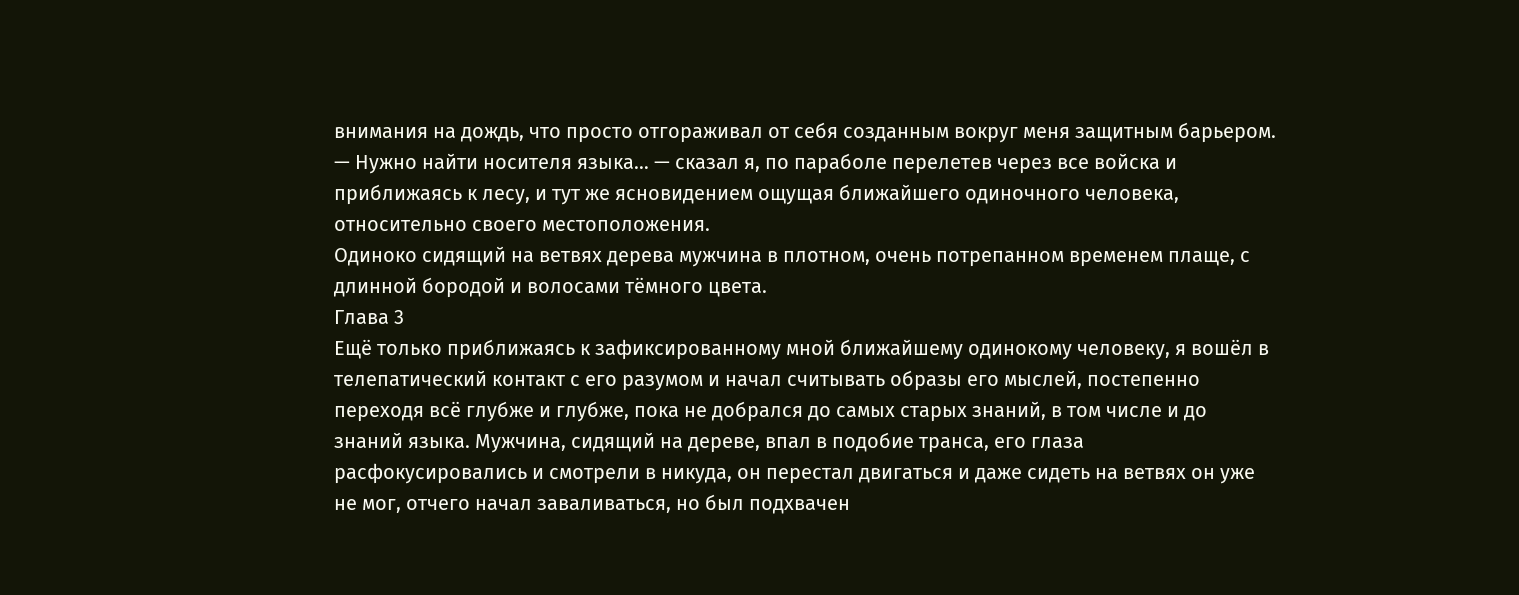внимания на дождь, что просто отгораживал от себя созданным вокруг меня защитным барьером.
— Нужно найти носителя языка… — сказал я, по параболе перелетев через все войска и приближаясь к лесу, и тут же ясновидением ощущая ближайшего одиночного человека, относительно своего местоположения.
Одиноко сидящий на ветвях дерева мужчина в плотном, очень потрепанном временем плаще, с длинной бородой и волосами тёмного цвета.
Глава 3
Ещё только приближаясь к зафиксированному мной ближайшему одинокому человеку, я вошёл в телепатический контакт с его разумом и начал считывать образы его мыслей, постепенно переходя всё глубже и глубже, пока не добрался до самых старых знаний, в том числе и до знаний языка. Мужчина, сидящий на дереве, впал в подобие транса, его глаза расфокусировались и смотрели в никуда, он перестал двигаться и даже сидеть на ветвях он уже не мог, отчего начал заваливаться, но был подхвачен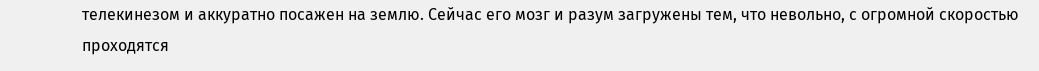телекинезом и аккуратно посажен на землю. Сейчас его мозг и разум загружены тем, что невольно, с огромной скоростью проходятся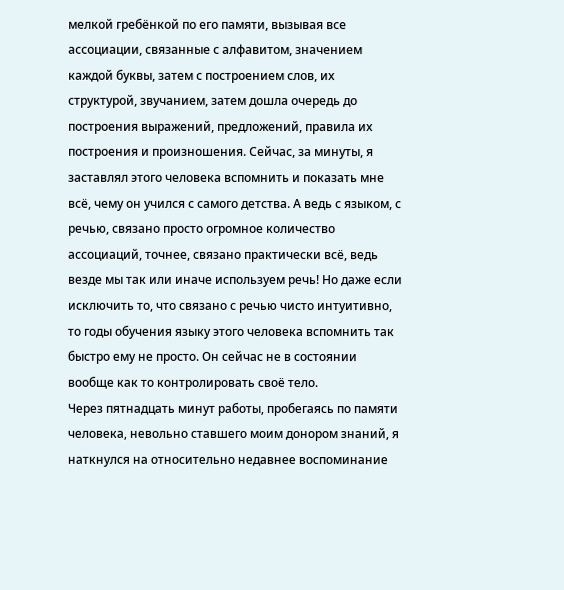мелкой гребёнкой по его памяти, вызывая все ассоциации, связанные с алфавитом, значением каждой буквы, затем с построением слов, их структурой, звучанием, затем дошла очередь до построения выражений, предложений, правила их построения и произношения. Сейчас, за минуты, я заставлял этого человека вспомнить и показать мне всё, чему он учился с самого детства. А ведь с языком, с речью, связано просто огромное количество ассоциаций, точнее, связано практически всё, ведь везде мы так или иначе используем речь! Но даже если исключить то, что связано с речью чисто интуитивно, то годы обучения языку этого человека вспомнить так быстро ему не просто. Он сейчас не в состоянии вообще как то контролировать своё тело.
Через пятнадцать минут работы, пробегаясь по памяти человека, невольно ставшего моим донором знаний, я наткнулся на относительно недавнее воспоминание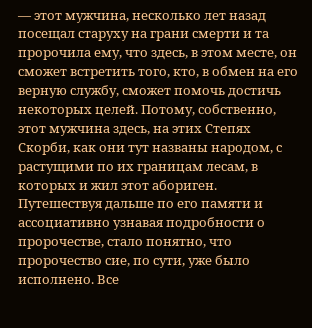— этот мужчина, несколько лет назад посещал старуху на грани смерти и та пророчила ему, что здесь, в этом месте, он сможет встретить того, кто, в обмен на его верную службу, сможет помочь достичь некоторых целей. Потому, собственно, этот мужчина здесь, на этих Степях Скорби, как они тут названы народом, с растущими по их границам лесам, в которых и жил этот абориген. Путешествуя дальше по его памяти и ассоциативно узнавая подробности о пророчестве, стало понятно, что пророчество сие, по сути, уже было исполнено. Все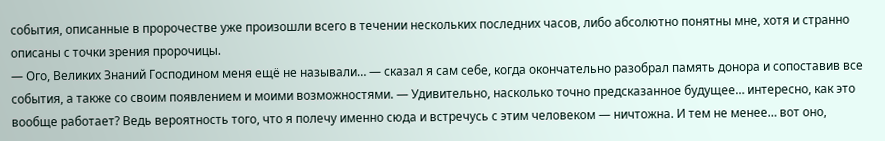события, описанные в пророчестве уже произошли всего в течении нескольких последних часов, либо абсолютно понятны мне, хотя и странно описаны с точки зрения пророчицы.
— Ого, Великих Знаний Господином меня ещё не называли… — сказал я сам себе, когда окончательно разобрал память донора и сопоставив все события, а также со своим появлением и моими возможностями. — Удивительно, насколько точно предсказанное будущее… интересно, как это вообще работает? Ведь вероятность того, что я полечу именно сюда и встречусь с этим человеком — ничтожна. И тем не менее… вот оно,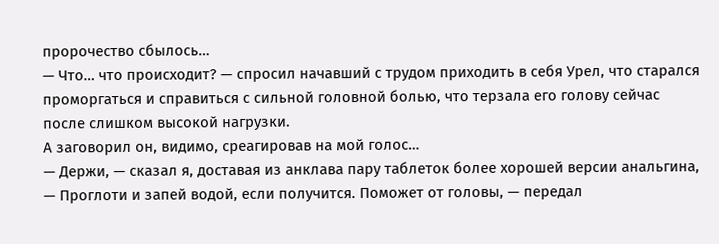пророчество сбылось…
— Что… что происходит? — спросил начавший с трудом приходить в себя Урел, что старался проморгаться и справиться с сильной головной болью, что терзала его голову сейчас после слишком высокой нагрузки.
А заговорил он, видимо, среагировав на мой голос…
— Держи, — сказал я, доставая из анклава пару таблеток более хорошей версии анальгина, — Проглоти и запей водой, если получится. Поможет от головы, — передал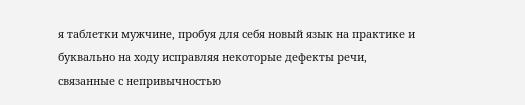я таблетки мужчине, пробуя для себя новый язык на практике и буквально на ходу исправляя некоторые дефекты речи, связанные с непривычностью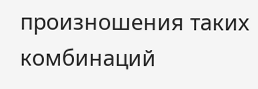произношения таких комбинаций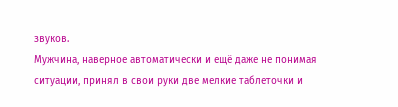звуков.
Мужчина, наверное автоматически и ещё даже не понимая ситуации, принял в свои руки две мелкие таблеточки и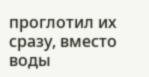проглотил их сразу, вместо воды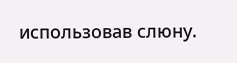использовав слюну.